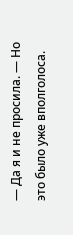— Да я и не просила. — Но это было уже вполголоса.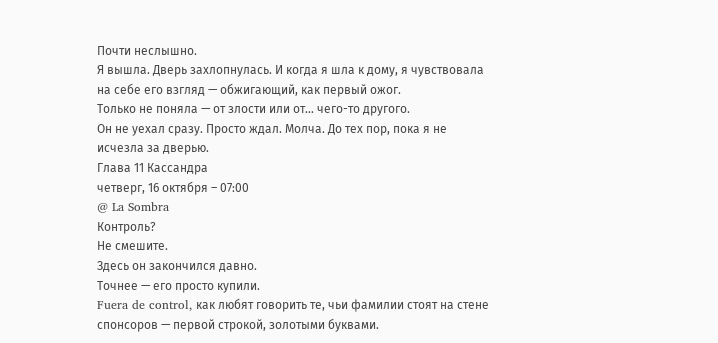Почти неслышно.
Я вышла. Дверь захлопнулась. И когда я шла к дому, я чувствовала на себе его взгляд — обжигающий, как первый ожог.
Только не поняла — от злости или от… чего-то другого.
Он не уехал сразу. Просто ждал. Молча. До тех пор, пока я не исчезла за дверью.
Глава 11 Кассандра
четверг, 16 октября – 07:00
@ La Sombra
Контроль?
Не смешите.
Здесь он закончился давно.
Точнее — его просто купили.
Fuera de control, как любят говорить те, чьи фамилии стоят на стене спонсоров — первой строкой, золотыми буквами.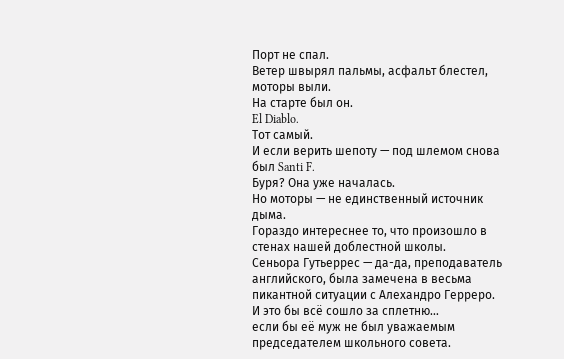Порт не спал.
Ветер швырял пальмы, асфальт блестел, моторы выли.
На старте был он.
El Diablo.
Тот самый.
И если верить шепоту — под шлемом снова был Santi F.
Буря? Она уже началась.
Но моторы — не единственный источник дыма.
Гораздо интереснее то, что произошло в стенах нашей доблестной школы.
Сеньора Гутьеррес — да-да, преподаватель английского, была замечена в весьма пикантной ситуации с Алехандро Герреро.
И это бы всё сошло за сплетню…
если бы её муж не был уважаемым председателем школьного совета.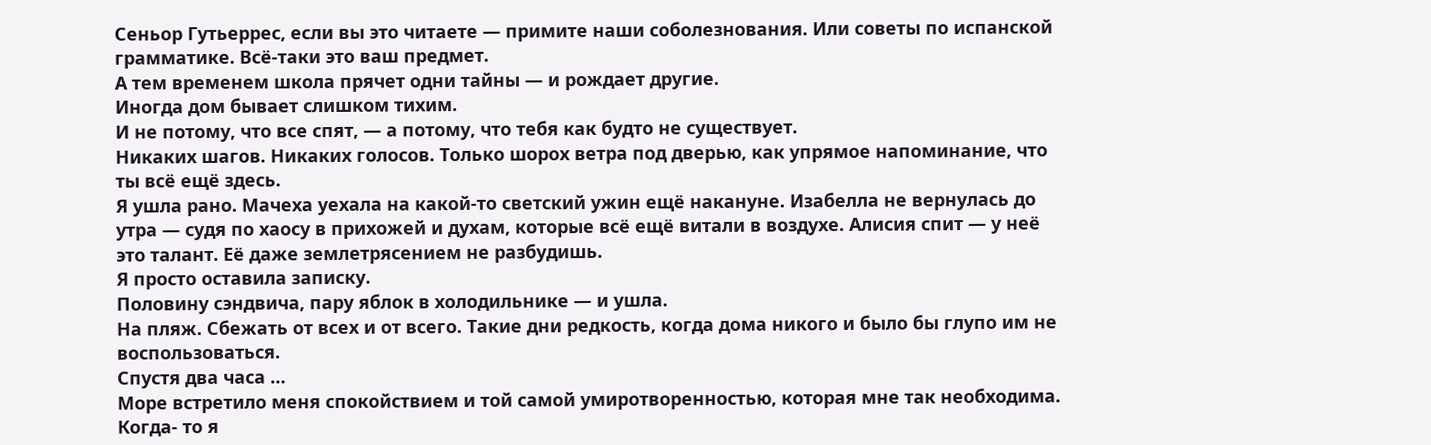Сеньор Гутьеррес, если вы это читаете — примите наши соболезнования. Или советы по испанской грамматике. Всё-таки это ваш предмет.
А тем временем школа прячет одни тайны — и рождает другие.
Иногда дом бывает слишком тихим.
И не потому, что все спят, — а потому, что тебя как будто не существует.
Никаких шагов. Никаких голосов. Только шорох ветра под дверью, как упрямое напоминание, что ты всё ещё здесь.
Я ушла рано. Мачеха уехала на какой-то светский ужин ещё накануне. Изабелла не вернулась до утра — судя по хаосу в прихожей и духам, которые всё ещё витали в воздухе. Алисия спит — у неё это талант. Её даже землетрясением не разбудишь.
Я просто оставила записку.
Половину сэндвича, пару яблок в холодильнике — и ушла.
На пляж. Сбежать от всех и от всего. Такие дни редкость, когда дома никого и было бы глупо им не воспользоваться.
Спустя два часа …
Море встретило меня спокойствием и той самой умиротворенностью, которая мне так необходима.
Когда- то я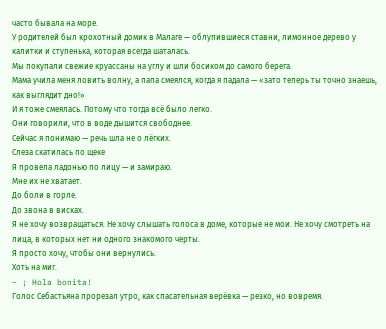часто бывала на море.
У родителей был крохотный домик в Малаге — облупившиеся ставни, лимонное дерево у калитки и ступенька, которая всегда шаталась.
Мы покупали свежие круассаны на углу и шли босиком до самого берега.
Мама учила меня ловить волну, а папа смеялся, когда я падала — «зато теперь ты точно знаешь, как выглядит дно!»
И я тоже смеялась. Потому что тогда всё было легко.
Они говорили, что в воде дышится свободнее.
Сейчас я понимаю — речь шла не о лёгких.
Слеза скатилась по щеке
Я провела ладонью по лицу — и замираю.
Мне их не хватает.
До боли в горле.
До звона в висках.
Я не хочу возвращаться. Не хочу слышать голоса в доме, которые не мои. Не хочу смотреть на лица, в которых нет ни одного знакомого черты.
Я просто хочу, чтобы они вернулись.
Хоть на миг.
– ¡ Hola bonita!
Голос Себастьяна прорезал утро, как спасательная верёвка — резко, но вовремя.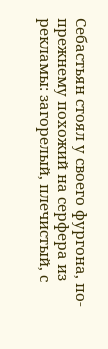Себастьян стоял у своего фургона, по-прежнему похожий на серфера из рекламы: загорелый, плечистый, с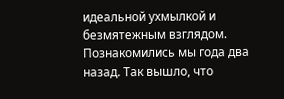идеальной ухмылкой и безмятежным взглядом. Познакомились мы года два назад. Так вышло, что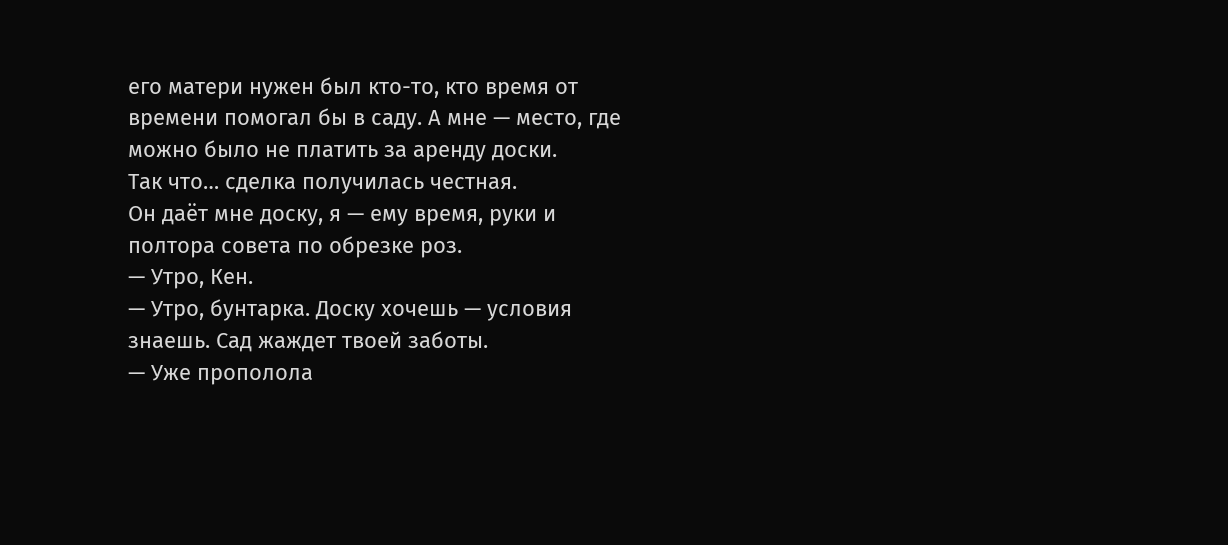его матери нужен был кто-то, кто время от времени помогал бы в саду. А мне — место, где можно было не платить за аренду доски.
Так что… сделка получилась честная.
Он даёт мне доску, я — ему время, руки и полтора совета по обрезке роз.
— Утро, Кен.
— Утро, бунтарка. Доску хочешь — условия знаешь. Сад жаждет твоей заботы.
— Уже прополола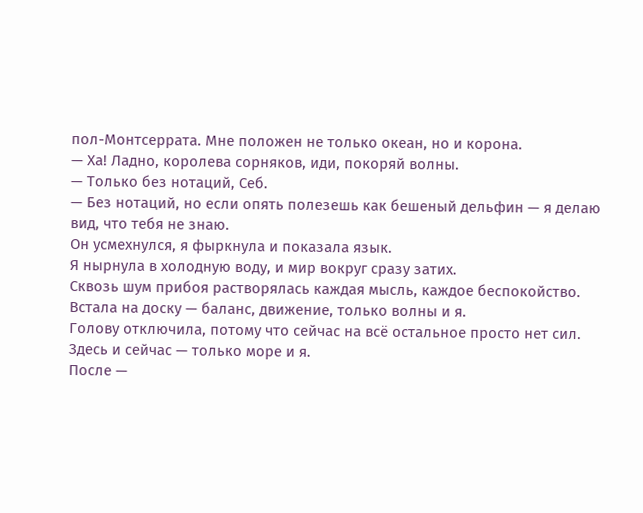пол-Монтсеррата. Мне положен не только океан, но и корона.
— Ха! Ладно, королева сорняков, иди, покоряй волны.
— Только без нотаций, Себ.
— Без нотаций, но если опять полезешь как бешеный дельфин — я делаю вид, что тебя не знаю.
Он усмехнулся, я фыркнула и показала язык.
Я нырнула в холодную воду, и мир вокруг сразу затих.
Сквозь шум прибоя растворялась каждая мысль, каждое беспокойство.
Встала на доску — баланс, движение, только волны и я.
Голову отключила, потому что сейчас на всё остальное просто нет сил.
Здесь и сейчас — только море и я.
После —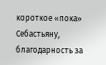короткое «пока» Себастьяну, благодарность за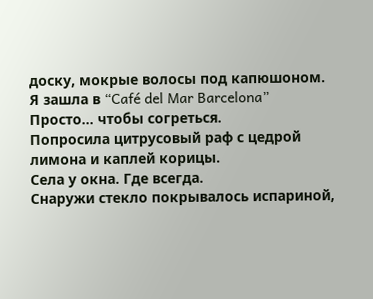доску, мокрые волосы под капюшоном.
Я зашла в “Café del Mar Barcelona”
Просто… чтобы согреться.
Попросила цитрусовый раф с цедрой лимона и каплей корицы.
Села у окна. Где всегда.
Снаружи стекло покрывалось испариной,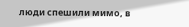люди спешили мимо, в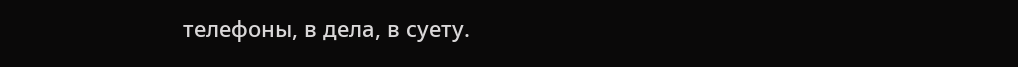телефоны, в дела, в суету.